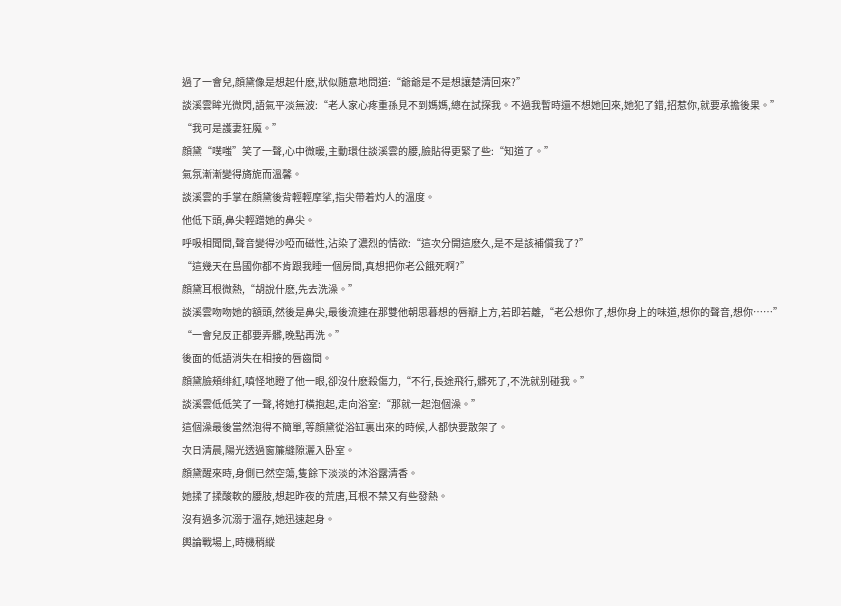過了一會兒,顔黛像是想起什麽,狀似随意地問道:“爺爺是不是想讓楚清回來?”
談溪雲眸光微閃,語氣平淡無波:“老人家心疼重孫見不到媽媽,總在試探我。不過我暫時還不想她回來,她犯了錯,招惹你,就要承擔後果。”
“我可是護妻狂魔。”
顔黛“噗嗤”笑了一聲,心中微暖,主動環住談溪雲的腰,臉貼得更緊了些:“知道了。”
氣氛漸漸變得旖旎而溫馨。
談溪雲的手掌在顔黛後背輕輕摩挲,指尖帶着灼人的溫度。
他低下頭,鼻尖輕蹭她的鼻尖。
呼吸相聞間,聲音變得沙啞而磁性,沾染了濃烈的情欲:“這次分開這麽久,是不是該補償我了?”
“這幾天在島國你都不肯跟我睡一個房間,真想把你老公餓死啊?”
顔黛耳根微熱,“胡說什麽,先去洗澡。”
談溪雲吻吻她的額頭,然後是鼻尖,最後流連在那雙他朝思暮想的唇瓣上方,若即若離,“老公想你了,想你身上的味道,想你的聲音,想你……”
“一會兒反正都要弄髒,晚點再洗。”
後面的低語消失在相接的唇齒間。
顔黛臉頰绯紅,嗔怪地瞪了他一眼,卻沒什麽殺傷力,“不行,長途飛行,髒死了,不洗就别碰我。”
談溪雲低低笑了一聲,将她打橫抱起,走向浴室:“那就一起泡個澡。”
這個澡最後當然泡得不簡單,等顔黛從浴缸裏出來的時候,人都快要散架了。
次日清晨,陽光透過窗簾縫隙灑入卧室。
顔黛醒來時,身側已然空蕩,隻餘下淡淡的沐浴露清香。
她揉了揉酸軟的腰肢,想起昨夜的荒唐,耳根不禁又有些發熱。
沒有過多沉溺于溫存,她迅速起身。
輿論戰場上,時機稍縱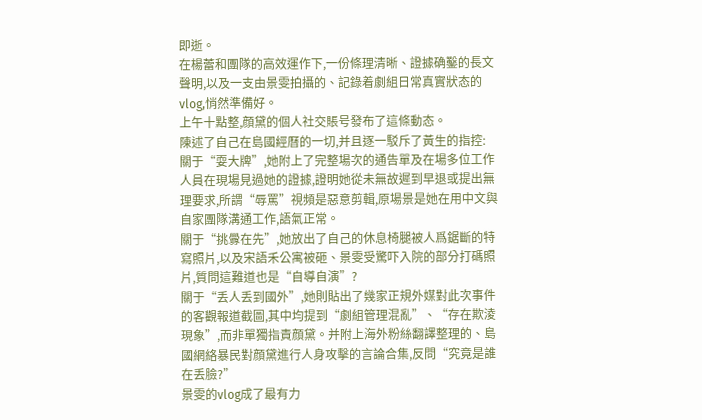即逝。
在楊蕾和團隊的高效運作下,一份條理清晰、證據确鑿的長文聲明,以及一支由景雯拍攝的、記錄着劇組日常真實狀态的vlog,悄然準備好。
上午十點整,顔黛的個人社交賬号發布了這條動态。
陳述了自己在島國經曆的一切,并且逐一駁斥了黃生的指控:
關于“耍大牌”,她附上了完整場次的通告單及在場多位工作人員在現場見過她的證據,證明她從未無故遲到早退或提出無理要求,所謂“辱罵”視頻是惡意剪輯,原場景是她在用中文與自家團隊溝通工作,語氣正常。
關于“挑釁在先”,她放出了自己的休息椅腿被人爲鋸斷的特寫照片,以及宋語禾公寓被砸、景雯受驚吓入院的部分打碼照片,質問這難道也是“自導自演”?
關于“丢人丢到國外”,她則貼出了幾家正規外媒對此次事件的客觀報道截圖,其中均提到“劇組管理混亂”、“存在欺淩現象”,而非單獨指責顔黛。并附上海外粉絲翻譯整理的、島國網絡暴民對顔黛進行人身攻擊的言論合集,反問“究竟是誰在丢臉?”
景雯的vlog成了最有力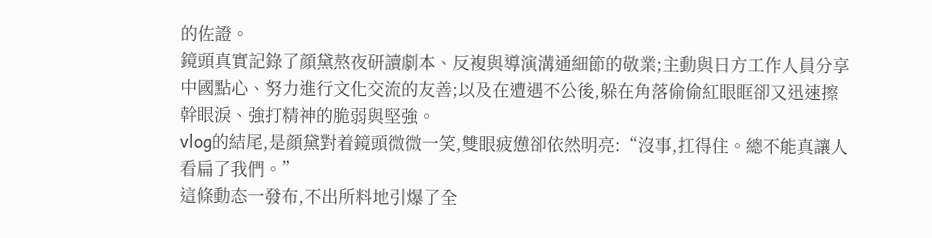的佐證。
鏡頭真實記錄了顔黛熬夜研讀劇本、反複與導演溝通細節的敬業;主動與日方工作人員分享中國點心、努力進行文化交流的友善;以及在遭遇不公後,躲在角落偷偷紅眼眶卻又迅速擦幹眼淚、強打精神的脆弱與堅強。
vlog的結尾,是顔黛對着鏡頭微微一笑,雙眼疲憊卻依然明亮:“沒事,扛得住。總不能真讓人看扁了我們。”
這條動态一發布,不出所料地引爆了全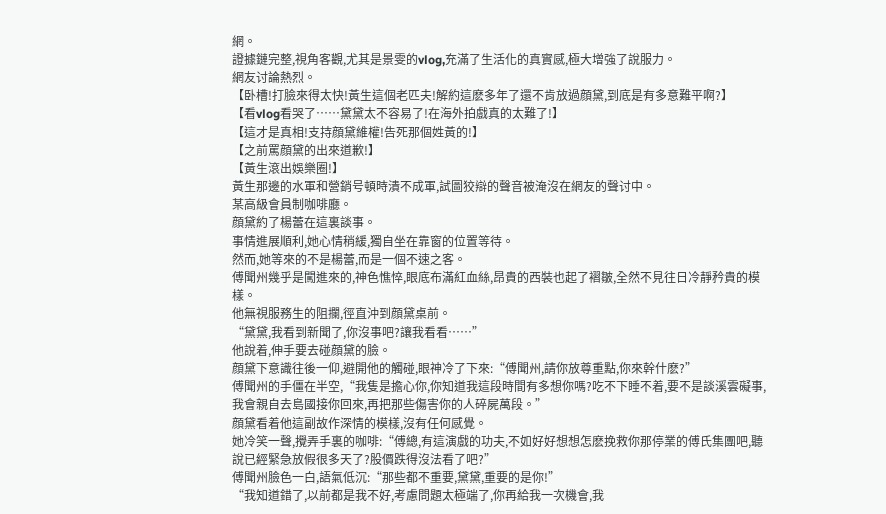網。
證據鏈完整,視角客觀,尤其是景雯的vlog,充滿了生活化的真實感,極大增強了說服力。
網友讨論熱烈。
【卧槽!打臉來得太快!黃生這個老匹夫!解約這麽多年了還不肯放過顔黛,到底是有多意難平啊?】
【看vlog看哭了……黛黛太不容易了!在海外拍戲真的太難了!】
【這才是真相!支持顔黛維權!告死那個姓黃的!】
【之前罵顔黛的出來道歉!】
【黃生滾出娛樂圈!】
黃生那邊的水軍和營銷号頓時潰不成軍,試圖狡辯的聲音被淹沒在網友的聲讨中。
某高級會員制咖啡廳。
顔黛約了楊蕾在這裏談事。
事情進展順利,她心情稍緩,獨自坐在靠窗的位置等待。
然而,她等來的不是楊蕾,而是一個不速之客。
傅聞州幾乎是闖進來的,神色憔悴,眼底布滿紅血絲,昂貴的西裝也起了褶皺,全然不見往日冷靜矜貴的模樣。
他無視服務生的阻攔,徑直沖到顔黛桌前。
“黛黛,我看到新聞了,你沒事吧?讓我看看……”
他說着,伸手要去碰顔黛的臉。
顔黛下意識往後一仰,避開他的觸碰,眼神冷了下來:“傅聞州,請你放尊重點,你來幹什麽?”
傅聞州的手僵在半空,“我隻是擔心你,你知道我這段時間有多想你嗎?吃不下睡不着,要不是談溪雲礙事,我會親自去島國接你回來,再把那些傷害你的人碎屍萬段。”
顔黛看着他這副故作深情的模樣,沒有任何感覺。
她冷笑一聲,攪弄手裏的咖啡:“傅總,有這演戲的功夫,不如好好想想怎麽挽救你那停業的傅氏集團吧,聽說已經緊急放假很多天了?股價跌得沒法看了吧?”
傅聞州臉色一白,語氣低沉:“那些都不重要,黛黛,重要的是你!”
“我知道錯了,以前都是我不好,考慮問題太極端了,你再給我一次機會,我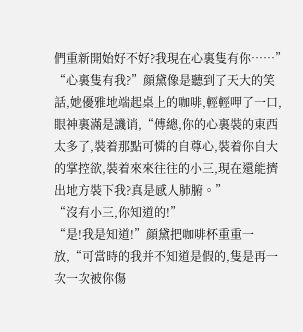們重新開始好不好?我現在心裏隻有你……”
“心裏隻有我?”顔黛像是聽到了天大的笑話,她優雅地端起桌上的咖啡,輕輕呷了一口,眼神裏滿是譏诮,“傅總,你的心裏裝的東西太多了,裝着那點可憐的自尊心,裝着你自大的掌控欲,裝着來來往往的小三,現在還能擠出地方裝下我?真是感人肺腑。”
“沒有小三,你知道的!”
“是!我是知道!”顔黛把咖啡杯重重一放,“可當時的我并不知道是假的,隻是再一次一次被你傷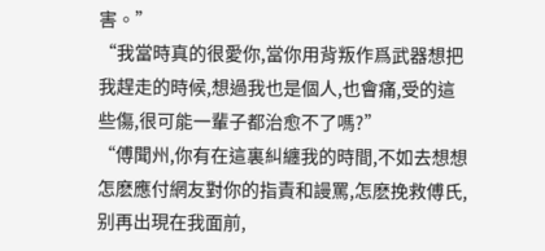害。”
“我當時真的很愛你,當你用背叛作爲武器想把我趕走的時候,想過我也是個人,也會痛,受的這些傷,很可能一輩子都治愈不了嗎?”
“傅聞州,你有在這裏糾纏我的時間,不如去想想怎麽應付網友對你的指責和謾罵,怎麽挽救傅氏,别再出現在我面前,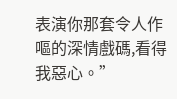表演你那套令人作嘔的深情戲碼,看得我惡心。”